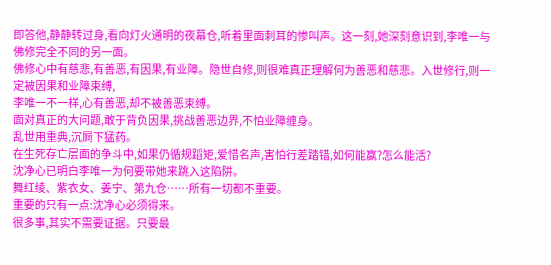即答他,静静转过身,看向灯火通明的夜幕仓,听着里面刺耳的惨叫声。这一刻,她深刻意识到,李唯一与佛修完全不同的另一面。
佛修心中有慈悲,有善恶,有因果,有业障。隐世自修,则很难真正理解何为善恶和慈悲。入世修行,则一定被因果和业障束缚,
李唯一不一样,心有善恶,却不被善恶束缚。
面对真正的大问题,敢于背负因果,挑战善恶边界,不怕业障缠身。
乱世用重典,沉屙下猛药。
在生死存亡层面的争斗中,如果仍循规蹈矩,爱惜名声,害怕行差踏错,如何能赢?怎么能活?
沈净心已明白李唯一为何要带她来跳入这陷阱。
舞红绫、紫衣女、姜宁、第九仓……所有一切都不重要。
重要的只有一点:沈净心必须得来。
很多事,其实不需要证据。只要最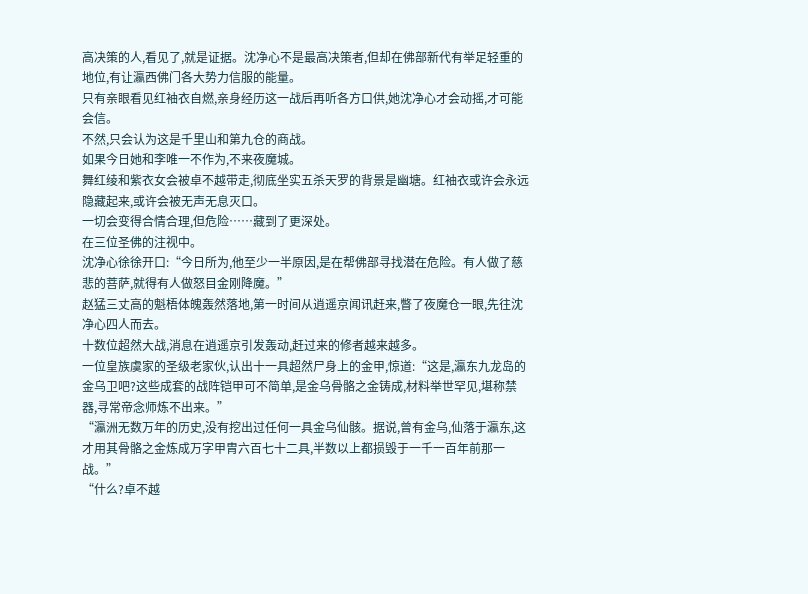高决策的人,看见了,就是证据。沈净心不是最高决策者,但却在佛部新代有举足轻重的地位,有让瀛西佛门各大势力信服的能量。
只有亲眼看见红袖衣自燃,亲身经历这一战后再听各方口供,她沈净心才会动摇,才可能会信。
不然,只会认为这是千里山和第九仓的商战。
如果今日她和李唯一不作为,不来夜魔城。
舞红绫和紫衣女会被卓不越带走,彻底坐实五杀天罗的背景是幽塘。红袖衣或许会永远隐藏起来,或许会被无声无息灭口。
一切会变得合情合理,但危险……藏到了更深处。
在三位圣佛的注视中。
沈净心徐徐开口:“今日所为,他至少一半原因,是在帮佛部寻找潜在危险。有人做了慈悲的菩萨,就得有人做怒目金刚降魔。”
赵猛三丈高的魁梧体魄轰然落地,第一时间从逍遥京闻讯赶来,瞥了夜魔仓一眼,先往沈净心四人而去。
十数位超然大战,消息在逍遥京引发轰动,赶过来的修者越来越多。
一位皇族虞家的圣级老家伙,认出十一具超然尸身上的金甲,惊道:“这是,瀛东九龙岛的金乌卫吧?这些成套的战阵铠甲可不简单,是金乌骨骼之金铸成,材料举世罕见,堪称禁器,寻常帝念师炼不出来。”
“瀛洲无数万年的历史,没有挖出过任何一具金乌仙骸。据说,曾有金乌,仙落于瀛东,这才用其骨骼之金炼成万字甲胄六百七十二具,半数以上都损毁于一千一百年前那一战。”
“什么?卓不越